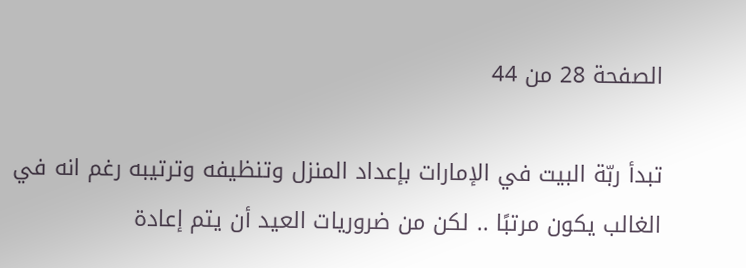الصفحة 28 من 44

تبدأ ربّة البيت في الإمارات بإعداد المنزل وتنظيفه وترتيبه رغم انه في الغالب يكون مرتبًا .. لكن من ضروريات العيد أن يتم إعادة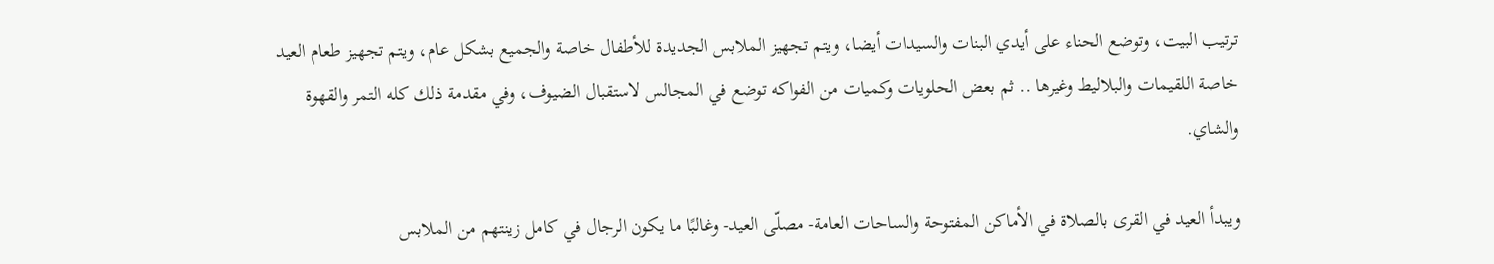ترتيب البيت، وتوضع الحناء على أيدي البنات والسيدات أيضا، ويتم تجهيز الملابس الجديدة للأطفال خاصة والجميع بشكل عام، ويتم تجهيز طعام العيد خاصة اللقيمات والبلاليط وغيرها .. ثم بعض الحلويات وكميات من الفواكه توضع في المجالس لاستقبال الضيوف، وفي مقدمة ذلك كله التمر والقهوة والشاي.

ويبدأ العيد في القرى بالصلاة في الأماكن المفتوحة والساحات العامة- مصلّى العيد- وغالبًا ما يكون الرجال في كامل زينتهم من الملابس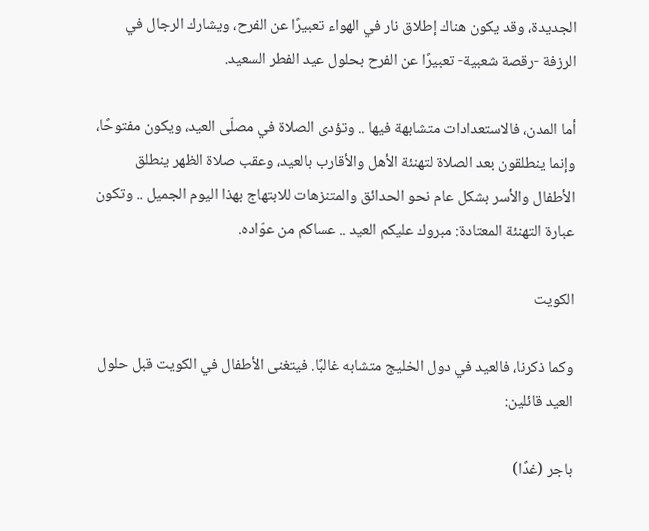الجديدة، وقد يكون هناك إطلاق نار في الهواء تعبيرًا عن الفرح، ويشارك الرجال في الرزفة -رقصة شعبية- تعبيرًا عن الفرح بحلول عيد الفطر السعيد.

أما المدن، فالاستعدادات متشابهة فيها .. وتؤدى الصلاة في مصلّى العيد، ويكون مفتوحًا، وإنما ينطلقون بعد الصلاة لتهنئة الأهل والأقارب بالعيد، وعقب صلاة الظهر ينطلق الأطفال والأسر بشكل عام نحو الحدائق والمتنزهات للابتهاج بهذا اليوم الجميل .. وتكون عبارة التهنئة المعتادة: مبروك عليكم العيد .. عساكم من عوّاده.

الكويت

وكما ذكرنا، فالعيد في دول الخليج متشابه غالبًا. فيتغنى الأطفال في الكويت قبل حلول العيد قائلين:

باجر (غدًا)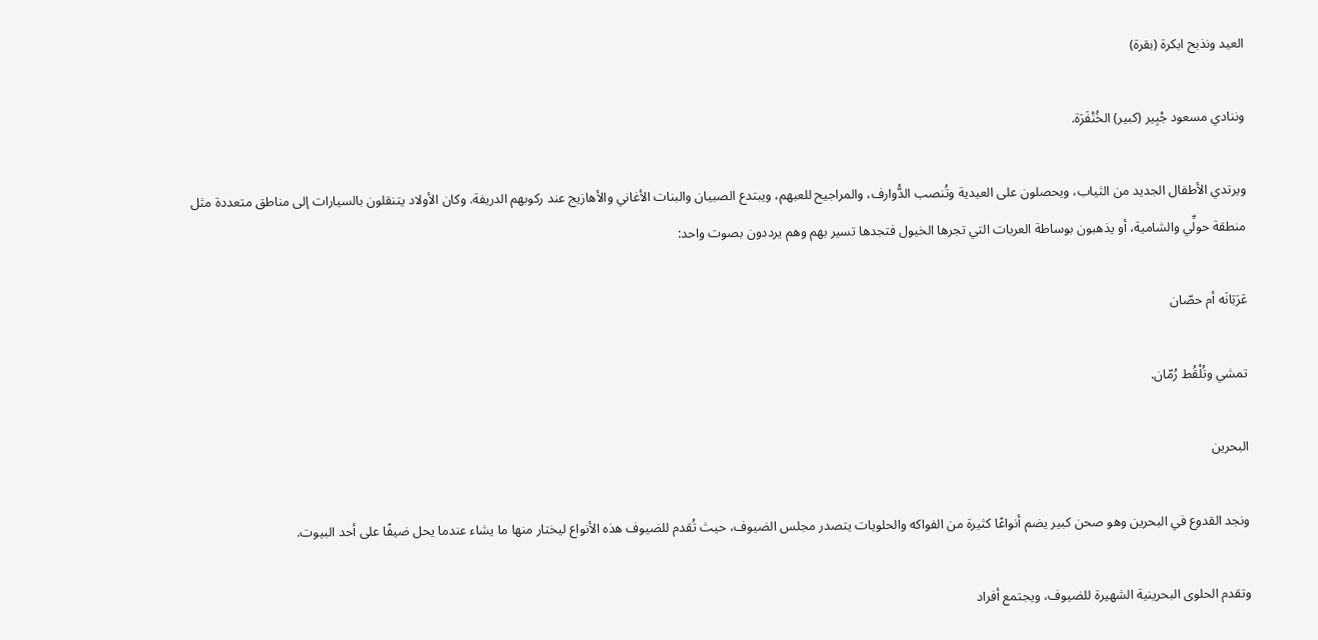العيد ونذبح ابكرة (بقرة)

وننادي مسعود جْبِير (كبير) الخُنْفَرَة.

ويرتدي الأطفال الجديد من الثياب، ويحصلون على العيدية وتُنصب الدُّوارف، والمراجيح للعبهم، ويبتدع الصبيان والبنات الأغاني والأهازيج عند ركوبهم الدريفة. وكان الأولاد يتنقلون بالسيارات إلى مناطق متعددة مثل منطقة حولِّي والشامية، أو يذهبون بوساطة العربات التي تجرها الخيول فتجدها تسير بهم وهم يرددون بصوت واحد:

عَرَبَانَه أم حصّان

تمشي وتُلْقُط رُمّان.

البحرين

ونجد القدوع في البحرين وهو صحن كبير يضم أنواعًا كثيرة من الفواكه والحلويات يتصدر مجلس الضيوف، حيث تُقدم للضيوف هذه الأنواع ليختار منها ما يشاء عندما يحل ضيفًا على أحد البيوت.

وتقدم الحلوى البحرينية الشهيرة للضيوف، ويجتمع أفراد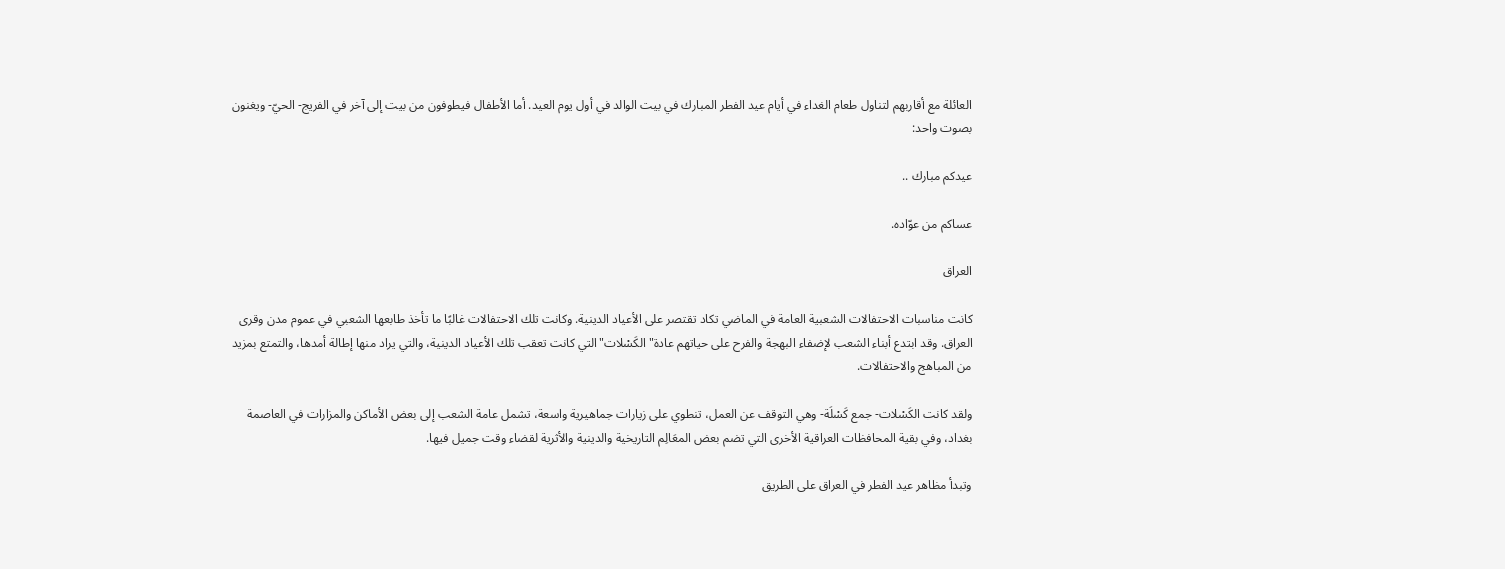العائلة مع أقاربهم لتناول طعام الغداء في أيام عيد الفطر المبارك في بيت الوالد في أول يوم العيد. أما الأطفال فيطوفون من بيت إلى آخر في الفريج- الحيّ- ويغنون بصوت واحد:

عيدكم مبارك ..

عساكم من عوّاده.

العراق

كانت مناسبات الاحتفالات الشعبية العامة في الماضي تكاد تقتصر على الأعياد الدينية. وكانت تلك الاحتفالات غالبًا ما تأخذ طابعها الشعبي في عموم مدن وقرى العراق. وقد ابتدع أبناء الشعب لإضفاء البهجة والفرح على حياتهم عادة"الكَسْلات"التي كانت تعقب تلك الأعياد الدينية، والتي يراد منها إطالة أمدها، والتمتع بمزيد من المباهج والاحتفالات.

ولقد كانت الكَسْلات- جمع كَسْلَة- وهي التوقف عن العمل، تنطوي على زيارات جماهيرية واسعة، تشمل عامة الشعب إلى بعض الأماكن والمزارات في العاصمة بغداد، وفي بقية المحافظات العراقية الأخرى التي تضم بعض المعَالِم التاريخية والدينية والأثرية لقضاء وقت جميل فيها.

وتبدأ مظاهر عيد الفطر في العراق على الطريق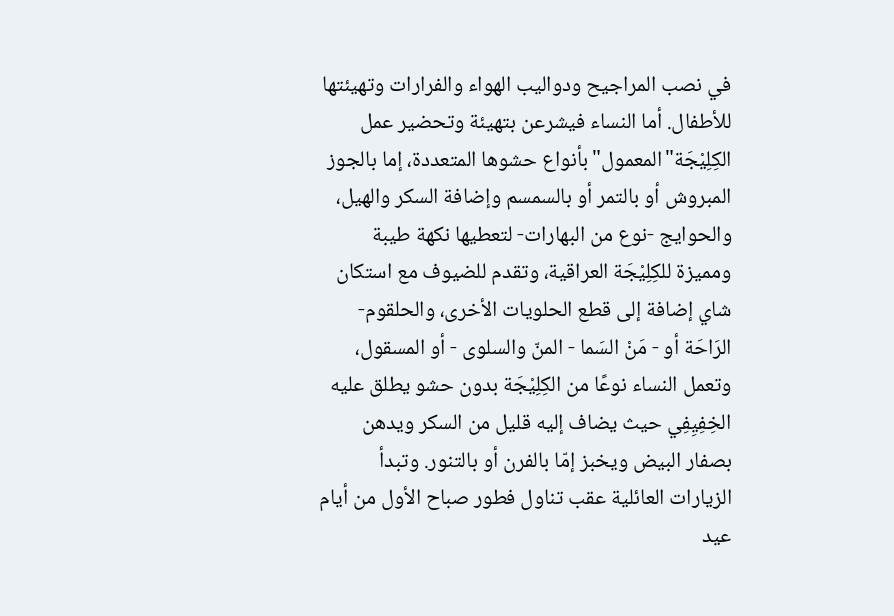في نصب المراجيح ودواليب الهواء والفرارات وتهيئتها للأطفال. أما النساء فيشرعن بتهيئة وتحضير عمل الكِلِيْجَة"المعمول"بأنواع حشوها المتعددة، إما بالجوز المبروش أو بالتمر أو بالسمسم وإضافة السكر والهيل، والحوايج -نوع من البهارات- لتعطيها نكهة طيبة ومميزة للكِلِيْجَة العراقية، وتقدم للضيوف مع استكان شاي إضافة إلى قطع الحلويات الأخرى، والحلقوم- الرَاحَة أو - مَنْ السَما - المنّ والسلوى - أو المسقول، وتعمل النساء نوعًا من الكِلِيْجَة بدون حشو يطلق عليه الخِفِيِفِي حيث يضاف إليه قليل من السكر ويدهن بصفار البيض ويخبز إمّا بالفرن أو بالتنور. وتبدأ الزيارات العائلية عقب تناول فطور صباح الأول من أيام عيد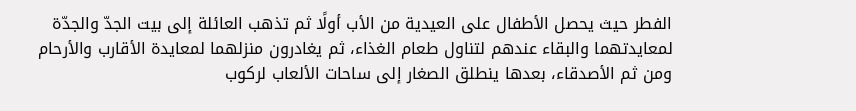الفطر حيث يحصل الأطفال على العيدية من الأب أولًا ثم تذهب العائلة إلى بيت الجدّ والجدّة لمعايدتهما والبقاء عندهم لتناول طعام الغذاء، ثم يغادرون منزلهما لمعايدة الأقارب والأرحام ومن ثم الأصدقاء، بعدها ينطلق الصغار إلى ساحات الألعاب لركوب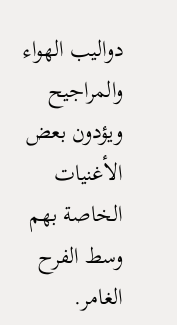دواليب الهواء والمراجيح ويؤدون بعض الأغنيات الخاصة بهم وسط الفرح الغامر.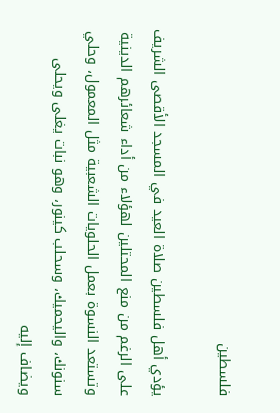فلسطين

يؤدي أهل فلسطين صلاة العيد في المسجد الأقصى الشريف على الرغم من منع المحتلين لهؤلاء من أداء شعائرهم الدينية وتستعد النسوة بعمل الحلويات الشعبية مثل المعمول، وحلي سنونك، واليحميك، وسحلب كينور، وهو نبات يغلى ويحلى ويضاف إليه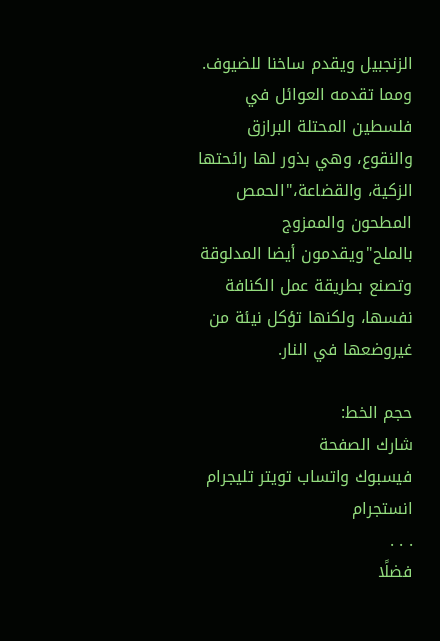الزنجبيل ويقدم ساخنا للضيوف. ومما تقدمه العوائل في فلسطين المحتلة البرازق والنقوع، وهي بذور لها رائحتها الزكية، والقضاعة،"الحمص المطحون والممزوج بالملح"ويقدمون أيضا المدلوقة وتصنع بطريقة عمل الكنافة نفسها، ولكنها تؤكل نيئة من غيروضعها في النار.

حجم الخط:
شارك الصفحة
فيسبوك واتساب تويتر تليجرام انستجرام
. . .
فضلًا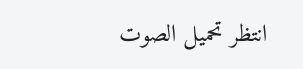انتظر تحميل الصوت